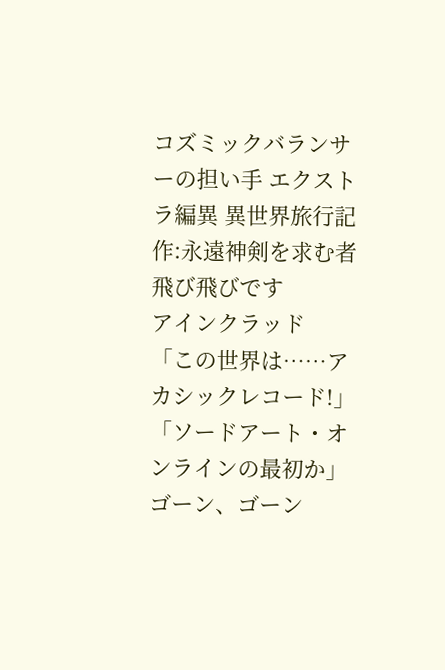コズミックバランサーの担い手 エクストラ編異 異世界旅行記 作:永遠神剣を求む者
飛び飛びです
アインクラッド
「この世界は……アカシックレコード!」
「ソードアート・オンラインの最初か」
ゴーン、ゴーン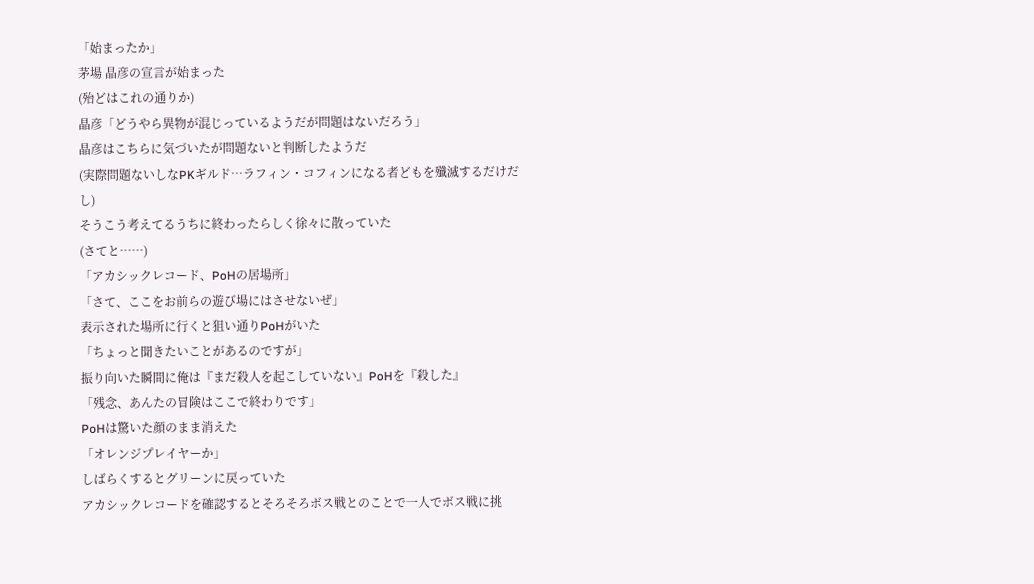「始まったか」
茅場 晶彦の宣言が始まった
(殆どはこれの通りか)
晶彦「どうやら異物が混じっているようだが問題はないだろう」
晶彦はこちらに気づいたが問題ないと判断したようだ
(実際問題ないしなPKギルド…ラフィン・コフィンになる者どもを殲滅するだけだし)
そうこう考えてるうちに終わったらしく徐々に散っていた
(さてと……)
「アカシックレコード、PoHの居場所」
「さて、ここをお前らの遊び場にはさせないぜ」
表示された場所に行くと狙い通りPoHがいた
「ちょっと聞きたいことがあるのですが」
振り向いた瞬間に俺は『まだ殺人を起こしていない』PoHを『殺した』
「残念、あんたの冒険はここで終わりです」
PoHは驚いた顔のまま消えた
「オレンジプレイヤーか」
しばらくするとグリーンに戻っていた
アカシックレコードを確認するとそろそろボス戦とのことで一人でボス戦に挑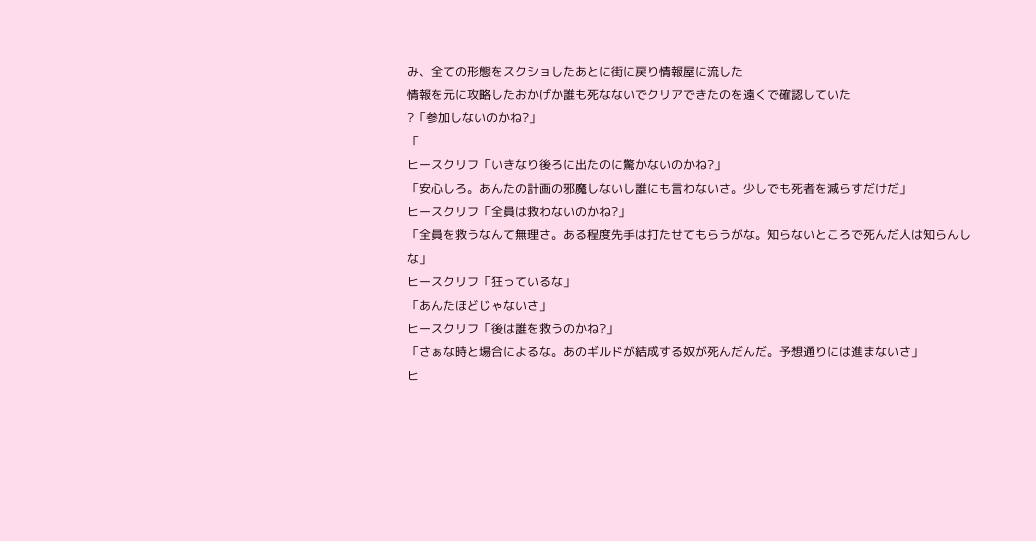み、全ての形態をスクショしたあとに街に戻り情報屋に流した
情報を元に攻略したおかげか誰も死なないでクリアできたのを遠くで確認していた
?「参加しないのかね?」
「
ヒースクリフ「いきなり後ろに出たのに驚かないのかね?」
「安心しろ。あんたの計画の邪魔しないし誰にも言わないさ。少しでも死者を減らすだけだ」
ヒースクリフ「全員は救わないのかね?」
「全員を救うなんて無理さ。ある程度先手は打たせてもらうがな。知らないところで死んだ人は知らんしな」
ヒースクリフ「狂っているな」
「あんたほどじゃないさ」
ヒースクリフ「後は誰を救うのかね?」
「さぁな時と場合によるな。あのギルドが結成する奴が死んだんだ。予想通りには進まないさ」
ヒ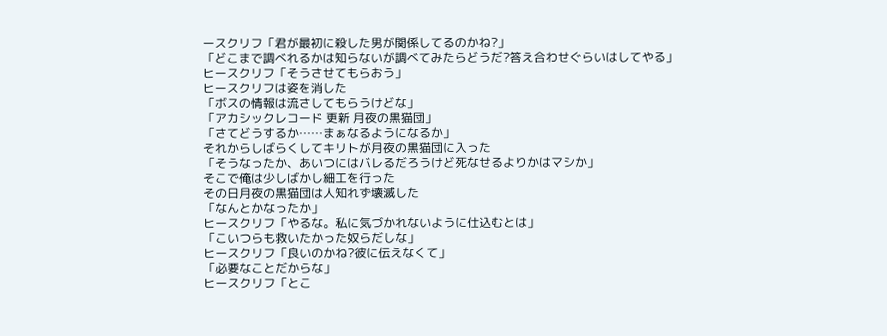ースクリフ「君が最初に殺した男が関係してるのかね?」
「どこまで調べれるかは知らないが調べてみたらどうだ?答え合わせぐらいはしてやる」
ヒースクリフ「そうさせてもらおう」
ヒースクリフは姿を消した
「ボスの情報は流さしてもらうけどな」
「アカシックレコード 更新 月夜の黒猫団」
「さてどうするか……まぁなるようになるか」
それからしばらくしてキリトが月夜の黒猫団に入った
「そうなったか、あいつにはバレるだろうけど死なせるよりかはマシか」
そこで俺は少しばかし細工を行った
その日月夜の黒猫団は人知れず壊滅した
「なんとかなったか」
ヒースクリフ「やるな。私に気づかれないように仕込むとは」
「こいつらも救いたかった奴らだしな」
ヒースクリフ「良いのかね?彼に伝えなくて」
「必要なことだからな」
ヒースクリフ「とこ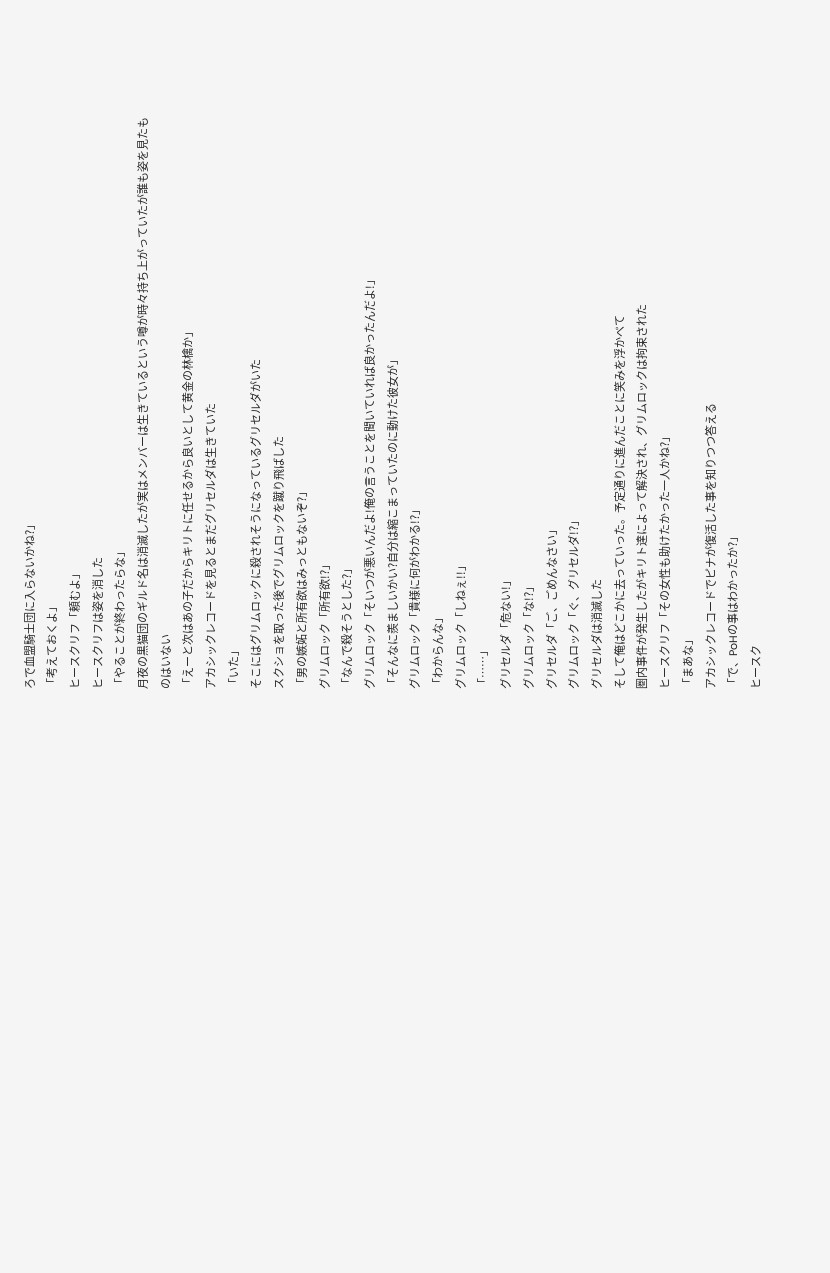ろで血盟騎士団に入らないかね?」
「考えておくよ」
ヒースクリフ「頼むよ」
ヒースクリフは姿を消した
「やることが終わったらな」
月夜の黒猫団のギルド名は消滅したが実はメンバーは生きているという噂が時々持ち上がっていたが誰も姿を見たものはいない
「えーと次はあの子だからキリトに任せるから良いとして黄金の林檎か」
アカシックレコードを見るとまだグリセルダは生きていた
「いた」
そこにはグリムロックに殺されそうになっているグリセルダがいた
スクショを取った後でグリムロックを蹴り飛ばした
「男の嫉妬と所有欲はみっともないぞ?」
グリムロック「所有欲!?」
「なんで殺そうとした?」
グリムロック「そいつが悪いんだよ!俺の言うことを聞いていれば良かったんだよ!」
「そんなに羨ましいかい?自分は縮こまっていたのに動けた彼女が」
グリムロック「貴様に何がわかる!?」
「わからんな」
グリムロック「しねぇ!!」
「……」
グリセルダ「危ない!」
グリムロック「な!?」
グリセルダ「ご、ごめんなさい」
グリムロック「ぐ、グリセルダ!?」
グリセルダは消滅した
そして俺はどこかに去っていった。予定通りに進んだことに笑みを浮かべて
圏内事件が発生したがキリト達によって解決され、グリムロックは拘束された
ヒースクリフ「その女性も助けたかった一人かね?」
「まあな」
アカシックレコードでピナが復活した事を知りつつ答える
「で、PoHの事はわかったか?」
ヒースク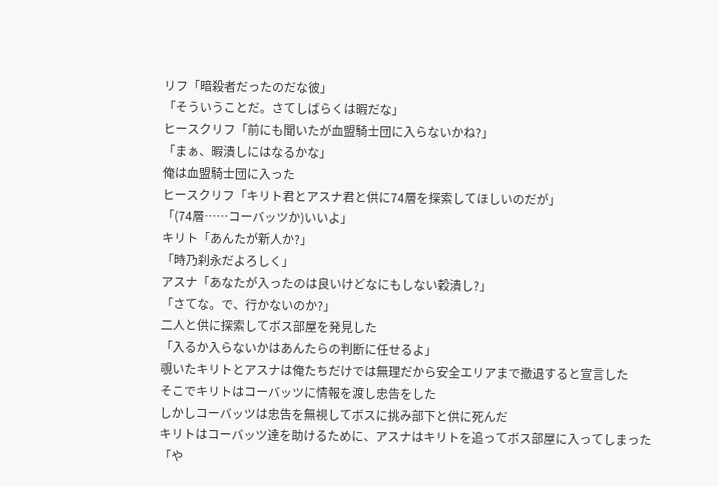リフ「暗殺者だったのだな彼」
「そういうことだ。さてしばらくは暇だな」
ヒースクリフ「前にも聞いたが血盟騎士団に入らないかね?」
「まぁ、暇潰しにはなるかな」
俺は血盟騎士団に入った
ヒースクリフ「キリト君とアスナ君と供に74層を探索してほしいのだが」
「(74層……コーバッツか)いいよ」
キリト「あんたが新人か?」
「時乃刹永だよろしく」
アスナ「あなたが入ったのは良いけどなにもしない穀潰し?」
「さてな。で、行かないのか?」
二人と供に探索してボス部屋を発見した
「入るか入らないかはあんたらの判断に任せるよ」
覗いたキリトとアスナは俺たちだけでは無理だから安全エリアまで撤退すると宣言した
そこでキリトはコーバッツに情報を渡し忠告をした
しかしコーバッツは忠告を無視してボスに挑み部下と供に死んだ
キリトはコーバッツ達を助けるために、アスナはキリトを追ってボス部屋に入ってしまった
「や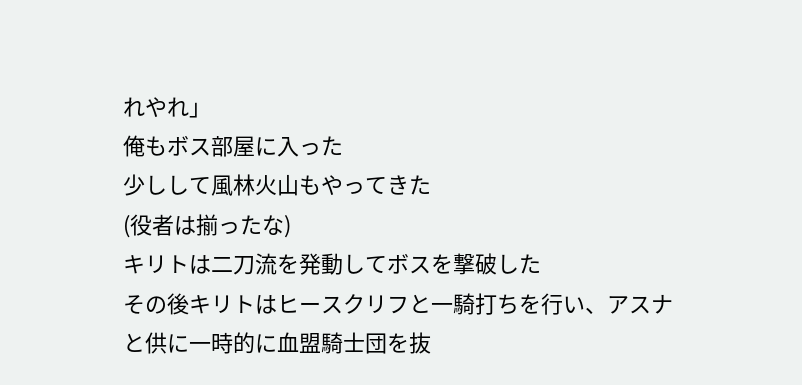れやれ」
俺もボス部屋に入った
少しして風林火山もやってきた
(役者は揃ったな)
キリトは二刀流を発動してボスを撃破した
その後キリトはヒースクリフと一騎打ちを行い、アスナと供に一時的に血盟騎士団を抜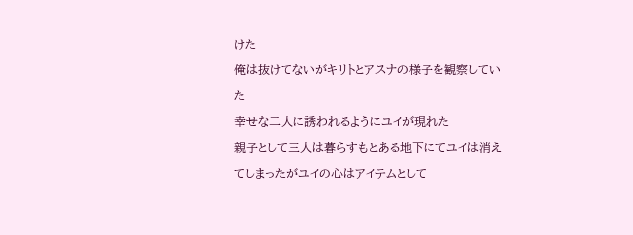けた
俺は抜けてないがキリトとアスナの様子を観察していた
幸せな二人に誘われるようにユイが現れた
親子として三人は暮らすもとある地下にてユイは消えてしまったがユイの心はアイテムとして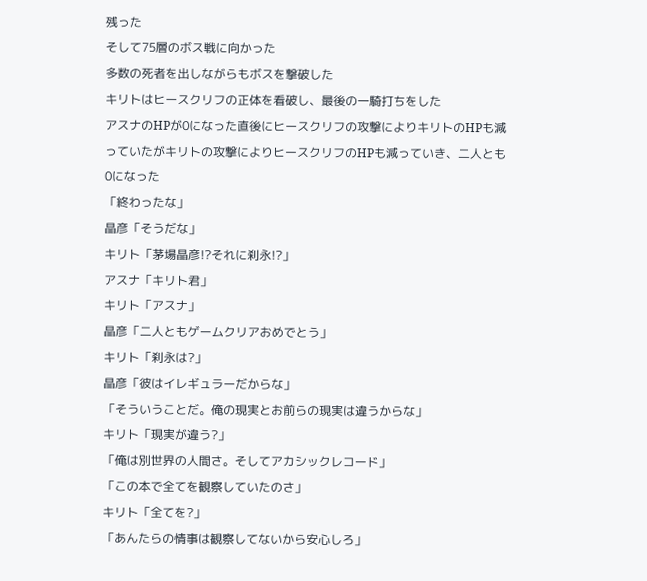残った
そして75層のボス戦に向かった
多数の死者を出しながらもボスを撃破した
キリトはヒースクリフの正体を看破し、最後の一騎打ちをした
アスナのHPが0になった直後にヒースクリフの攻撃によりキリトのHPも減っていたがキリトの攻撃によりヒースクリフのHPも減っていき、二人とも0になった
「終わったな」
晶彦「そうだな」
キリト「茅場晶彦!?それに刹永!?」
アスナ「キリト君」
キリト「アスナ」
晶彦「二人ともゲームクリアおめでとう」
キリト「刹永は?」
晶彦「彼はイレギュラーだからな」
「そういうことだ。俺の現実とお前らの現実は違うからな」
キリト「現実が違う?」
「俺は別世界の人間さ。そしてアカシックレコード」
「この本で全てを観察していたのさ」
キリト「全てを?」
「あんたらの情事は観察してないから安心しろ」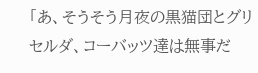「あ、そうそう月夜の黒猫団とグリセルダ、コーバッツ達は無事だ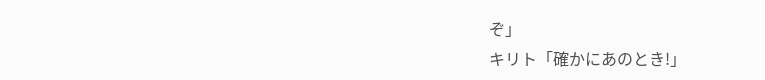ぞ」
キリト「確かにあのとき!」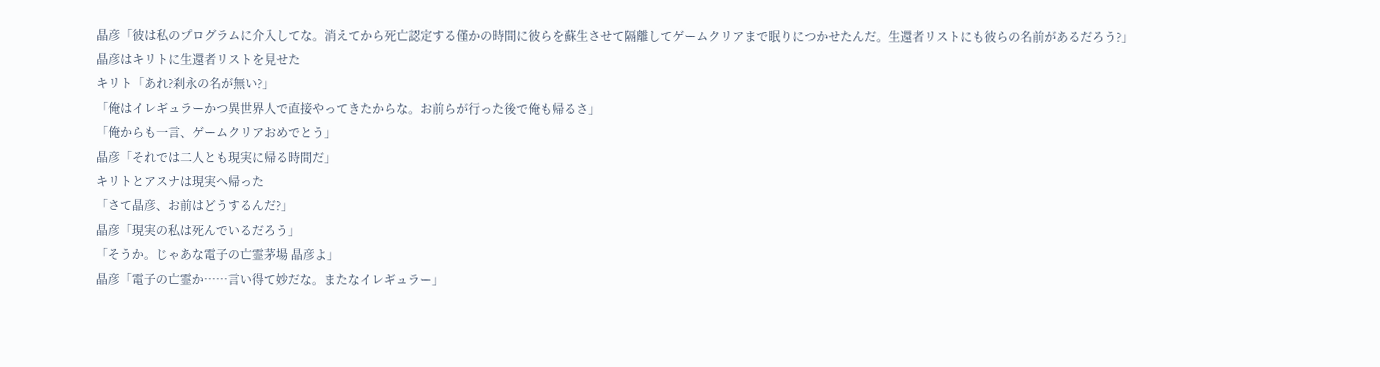晶彦「彼は私のプログラムに介入してな。消えてから死亡認定する僅かの時間に彼らを蘇生させて隔離してゲームクリアまで眠りにつかせたんだ。生還者リストにも彼らの名前があるだろう?」
晶彦はキリトに生還者リストを見せた
キリト「あれ?刹永の名が無い?」
「俺はイレギュラーかつ異世界人で直接やってきたからな。お前らが行った後で俺も帰るさ」
「俺からも一言、ゲームクリアおめでとう」
晶彦「それでは二人とも現実に帰る時間だ」
キリトとアスナは現実へ帰った
「さて晶彦、お前はどうするんだ?」
晶彦「現実の私は死んでいるだろう」
「そうか。じゃあな電子の亡霊茅場 晶彦よ」
晶彦「電子の亡霊か……言い得て妙だな。またなイレギュラー」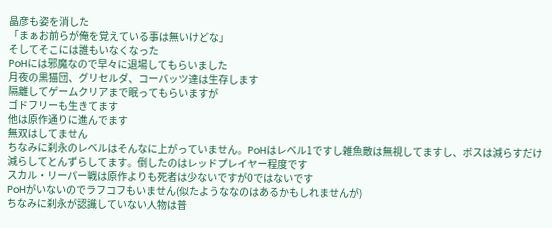晶彦も姿を消した
「まぁお前らが俺を覚えている事は無いけどな」
そしてそこには誰もいなくなった
PoHには邪魔なので早々に退場してもらいました
月夜の黒猫団、グリセルダ、コーバッツ達は生存します
隔離してゲームクリアまで眠ってもらいますが
ゴドフリーも生きてます
他は原作通りに進んでます
無双はしてません
ちなみに刹永のレベルはそんなに上がっていません。PoHはレベル1ですし雑魚敵は無視してますし、ボスは減らすだけ減らしてとんずらしてます。倒したのはレッドプレイヤー程度です
スカル・リーパー戦は原作よりも死者は少ないですが0ではないです
PoHがいないのでラフコフもいません(似たようななのはあるかもしれませんが)
ちなみに刹永が認識していない人物は普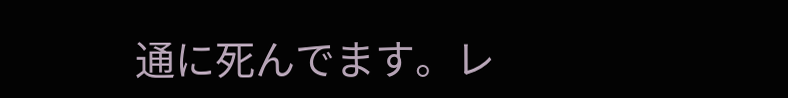通に死んでます。レ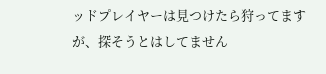ッドプレイヤーは見つけたら狩ってますが、探そうとはしてません